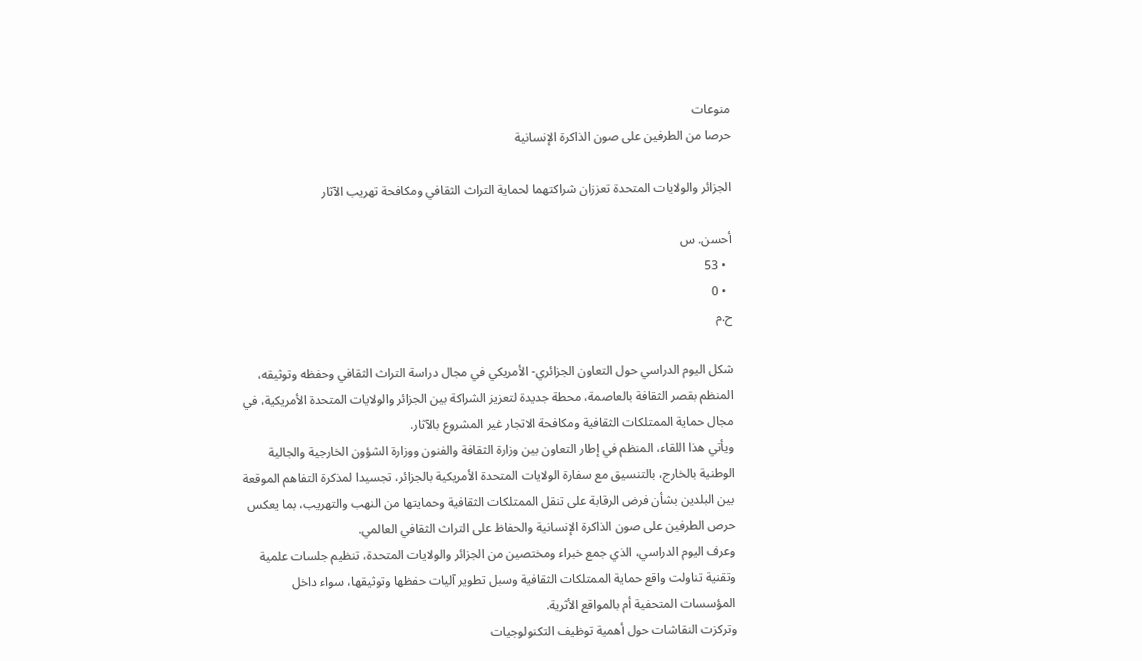منوعات
حرصا من الطرفين على صون الذاكرة الإنسانية

الجزائر والولايات المتحدة تعززان شراكتهما لحماية التراث الثقافي ومكافحة تهريب الآثار

أحسن. س
  • 53
  • 0
ح.م

شكل اليوم الدراسي حول التعاون الجزائري- الأمريكي في مجال دراسة التراث الثقافي وحفظه وتوثيقه، المنظم بقصر الثقافة بالعاصمة، محطة جديدة لتعزيز الشراكة بين الجزائر والولايات المتحدة الأمريكية، في مجال حماية الممتلكات الثقافية ومكافحة الاتجار غير المشروع بالآثار.
ويأتي هذا اللقاء، المنظم في إطار التعاون بين وزارة الثقافة والفنون ووزارة الشؤون الخارجية والجالية الوطنية بالخارج، بالتنسيق مع سفارة الولايات المتحدة الأمريكية بالجزائر، تجسيدا لمذكرة التفاهم الموقعة بين البلدين بشأن فرض الرقابة على تنقل الممتلكات الثقافية وحمايتها من النهب والتهريب، بما يعكس حرص الطرفين على صون الذاكرة الإنسانية والحفاظ على التراث الثقافي العالمي.
وعرف اليوم الدراسي، الذي جمع خبراء ومختصين من الجزائر والولايات المتحدة، تنظيم جلسات علمية وتقنية تناولت واقع حماية الممتلكات الثقافية وسبل تطوير آليات حفظها وتوثيقها، سواء داخل المؤسسات المتحفية أم بالمواقع الأثرية.
وتركزت النقاشات حول أهمية توظيف التكنولوجيات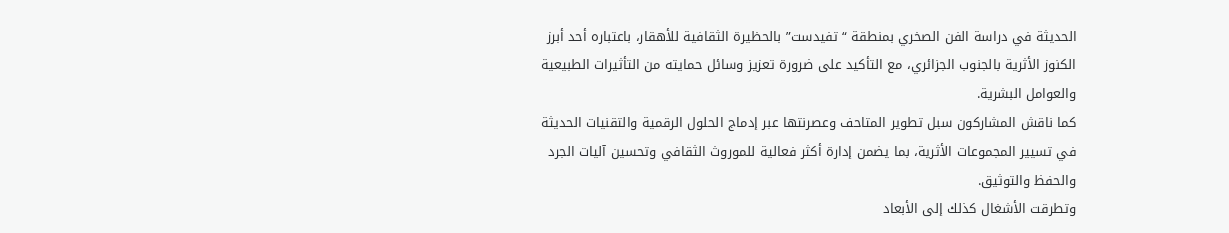الحديثة في دراسة الفن الصخري بمنطقة “تفيدست” بالحظيرة الثقافية للأهقار، باعتباره أحد أبرز الكنوز الأثرية بالجنوب الجزائري، مع التأكيد على ضرورة تعزيز وسائل حمايته من التأثيرات الطبيعية والعوامل البشرية.
كما ناقش المشاركون سبل تطوير المتاحف وعصرنتها عبر إدماج الحلول الرقمية والتقنيات الحديثة في تسيير المجموعات الأثرية، بما يضمن إدارة أكثر فعالية للموروث الثقافي وتحسين آليات الجرد والحفظ والتوثيق.
وتطرقت الأشغال كذلك إلى الأبعاد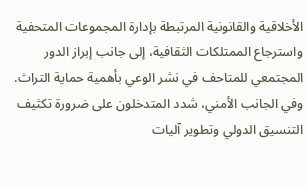الأخلاقية والقانونية المرتبطة بإدارة المجموعات المتحفية واسترجاع الممتلكات الثقافية، إلى جانب إبراز الدور المجتمعي للمتاحف في نشر الوعي بأهمية حماية التراث.
وفي الجانب الأمني، شدد المتدخلون على ضرورة تكثيف التنسيق الدولي وتطوير آليات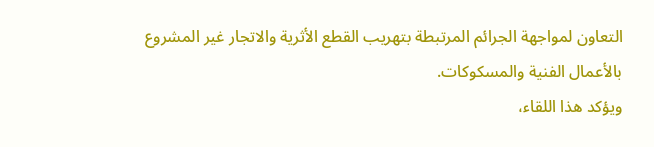التعاون لمواجهة الجرائم المرتبطة بتهريب القطع الأثرية والاتجار غير المشروع بالأعمال الفنية والمسكوكات.
ويؤكد هذا اللقاء،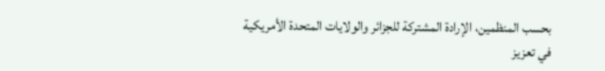بحسب المنظمين، الإرادة المشتركة للجزائر والولايات المتحدة الأمريكية في تعزيز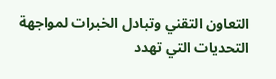التعاون التقني وتبادل الخبرات لمواجهة التحديات التي تهدد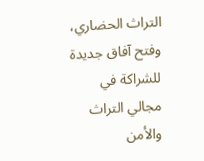التراث الحضاري، وفتح آفاق جديدة للشراكة في مجالي التراث والأمن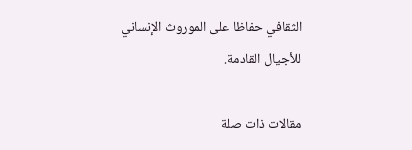الثقافي حفاظا على الموروث الإنساني للأجيال القادمة.

مقالات ذات صلة